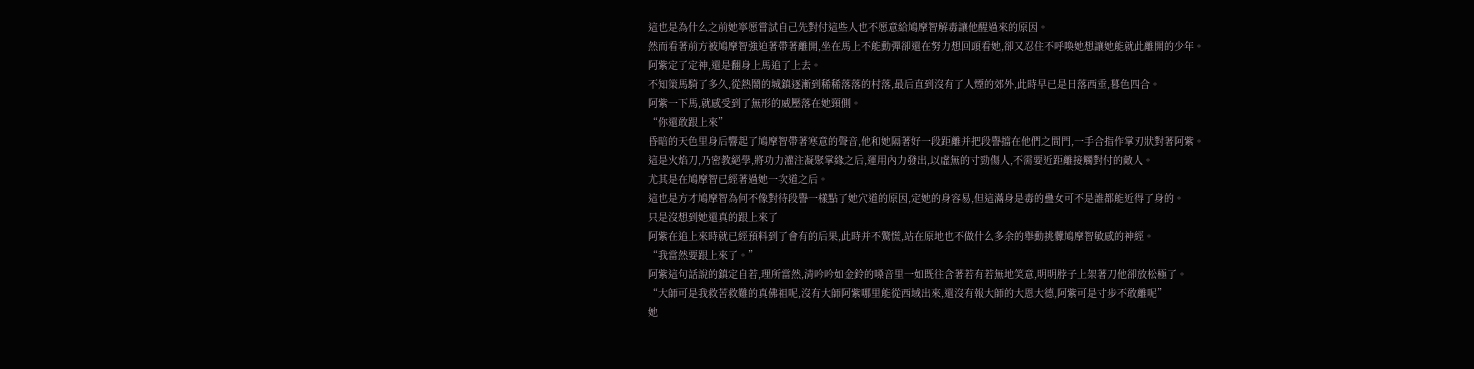這也是為什么之前她寧愿嘗試自己先對付這些人也不愿意給鳩摩智解毒讓他醒過來的原因。
然而看著前方被鳩摩智強迫著帶著離開,坐在馬上不能動彈卻還在努力想回頭看她,卻又忍住不呼喚她想讓她能就此離開的少年。
阿紫定了定神,還是翻身上馬追了上去。
不知策馬騎了多久,從熱鬧的城鎮逐漸到稀稀落落的村落,最后直到沒有了人煙的郊外,此時早已是日落西垂,暮色四合。
阿紫一下馬,就感受到了無形的威壓落在她頸側。
“你還敢跟上來”
昏暗的天色里身后響起了鳩摩智帶著寒意的聲音,他和她隔著好一段距離并把段譽擋在他們之間門,一手合指作掌刃狀對著阿紫。
這是火焰刀,乃密教絕學,將功力灌注凝聚掌緣之后,運用內力發出,以虛無的寸勁傷人,不需要近距離接觸對付的敵人。
尤其是在鳩摩智已經著過她一次道之后。
這也是方才鳩摩智為何不像對待段譽一樣點了她穴道的原因,定她的身容易,但這滿身是毒的蠱女可不是誰都能近得了身的。
只是沒想到她還真的跟上來了
阿紫在追上來時就已經預料到了會有的后果,此時并不驚慌,站在原地也不做什么多余的舉動挑釁鳩摩智敏感的神經。
“我當然要跟上來了。”
阿紫這句話說的鎮定自若,理所當然,清吟吟如金鈴的嗓音里一如既往含著若有若無地笑意,明明脖子上架著刀他卻放松極了。
“大師可是我救苦救難的真佛祖呢,沒有大師阿紫哪里能從西域出來,還沒有報大師的大恩大德,阿紫可是寸步不敢離呢”
她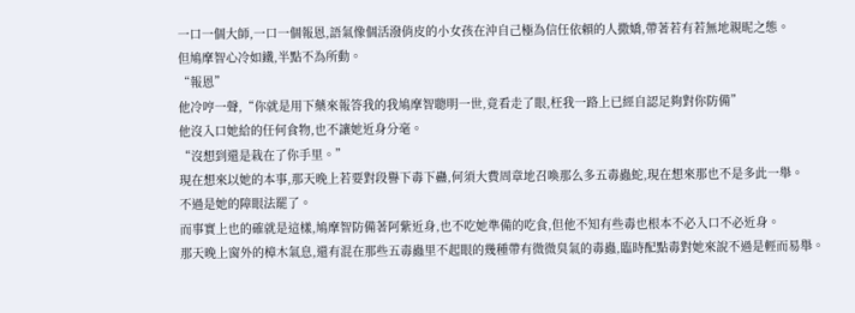一口一個大師,一口一個報恩,語氣像個活潑俏皮的小女孩在沖自己極為信任依賴的人撒嬌,帶著若有若無地親昵之態。
但鳩摩智心冷如鐵,半點不為所動。
“報恩”
他冷哼一聲,“你就是用下藥來報答我的我鳩摩智聰明一世,竟看走了眼,枉我一路上已經自認足夠對你防備”
他沒入口她給的任何食物,也不讓她近身分毫。
“沒想到還是栽在了你手里。”
現在想來以她的本事,那天晚上若要對段譽下毒下蠱,何須大費周章地召喚那么多五毒蟲蛇,現在想來那也不是多此一舉。
不過是她的障眼法罷了。
而事實上也的確就是這樣,鳩摩智防備著阿紫近身,也不吃她準備的吃食,但他不知有些毒也根本不必入口不必近身。
那天晚上窗外的樟木氣息,還有混在那些五毒蟲里不起眼的幾種帶有微微臭氣的毒蟲,臨時配點毒對她來說不過是輕而易舉。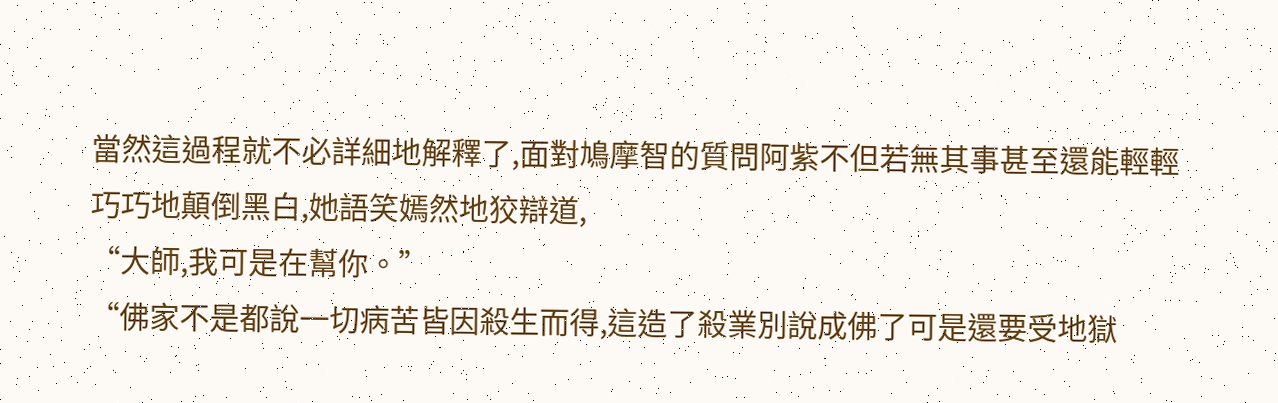當然這過程就不必詳細地解釋了,面對鳩摩智的質問阿紫不但若無其事甚至還能輕輕巧巧地顛倒黑白,她語笑嫣然地狡辯道,
“大師,我可是在幫你。”
“佛家不是都說一切病苦皆因殺生而得,這造了殺業別說成佛了可是還要受地獄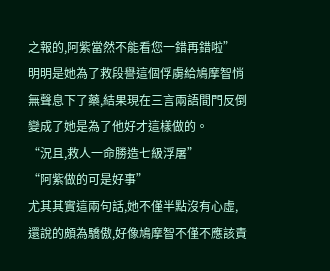之報的,阿紫當然不能看您一錯再錯啦”
明明是她為了救段譽這個俘虜給鳩摩智悄無聲息下了藥,結果現在三言兩語間門反倒變成了她是為了他好才這樣做的。
“況且,救人一命勝造七級浮屠”
“阿紫做的可是好事”
尤其其實這兩句話,她不僅半點沒有心虛,還說的頗為驕傲,好像鳩摩智不僅不應該責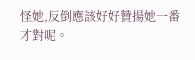怪她,反倒應該好好贊揚她一番才對呢。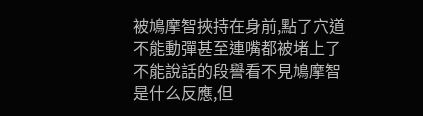被鳩摩智挾持在身前,點了穴道不能動彈甚至連嘴都被堵上了不能說話的段譽看不見鳩摩智是什么反應,但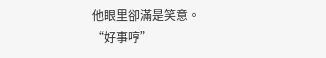他眼里卻滿是笑意。
“好事哼”